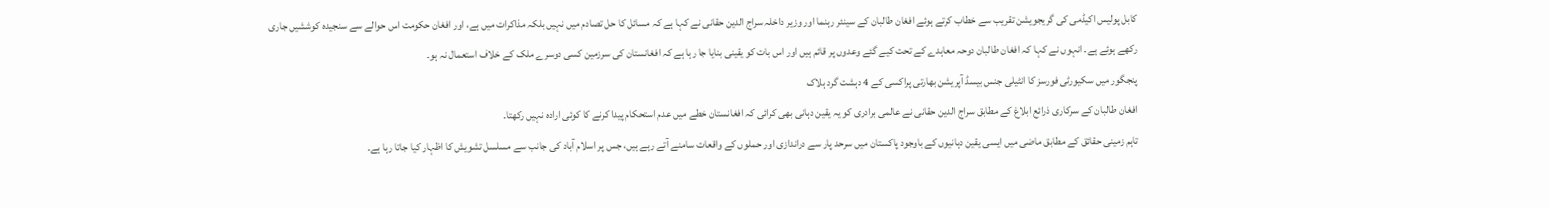کابل پولیس اکیڈمی کی گریجویشن تقریب سے خطاب کرتے ہوئے افغان طالبان کے سینئر رہنما اور وزیر داخلہ سراج الدین حقانی نے کہا ہے کہ مسائل کا حل تصادم میں نہیں بلکہ مذاکرات میں ہے، اور افغان حکومت اس حوالے سے سنجیدہ کوششیں جاری رکھے ہوئے ہے۔ انہوں نے کہا کہ افغان طالبان دوحہ معاہدے کے تحت کیے گئے وعدوں پر قائم ہیں اور اس بات کو یقینی بنایا جا رہا ہے کہ افغانستان کی سرزمین کسی دوسرے ملک کے خلاف استعمال نہ ہو۔
پنجگور میں سکیورٹی فورسز کا انٹیلی جنس بیسڈ آپریشن بھارتی پراکسی کے 4 دہشت گرد ہلاک
افغان طالبان کے سرکاری ذرائع ابلاغ کے مطابق سراج الدین حقانی نے عالمی برادری کو یہ یقین دہانی بھی کرائی کہ افغانستان خطے میں عدم استحکام پیدا کرنے کا کوئی ارادہ نہیں رکھتا۔
تاہم زمینی حقائق کے مطابق ماضی میں ایسی یقین دہانیوں کے باوجود پاکستان میں سرحد پار سے دراندازی اور حملوں کے واقعات سامنے آتے رہے ہیں، جس پر اسلام آباد کی جانب سے مسلسل تشویش کا اظہار کیا جاتا رہا ہے۔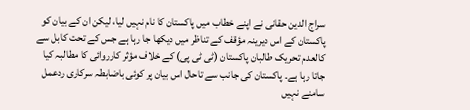سراج الدین حقانی نے اپنے خطاب میں پاکستان کا نام نہیں لیا، لیکن ان کے بیان کو پاکستان کے اس دیرینہ مؤقف کے تناظر میں دیکھا جا رہا ہے جس کے تحت کابل سے کالعدم تحریک طالبان پاکستان (ٹی ٹی پی) کے خلاف مؤثر کارروائی کا مطالبہ کیا جاتا رہا ہے۔ پاکستان کی جانب سے تاحال اس بیان پر کوئی باضابطہ سرکاری ردعمل سامنے نہیں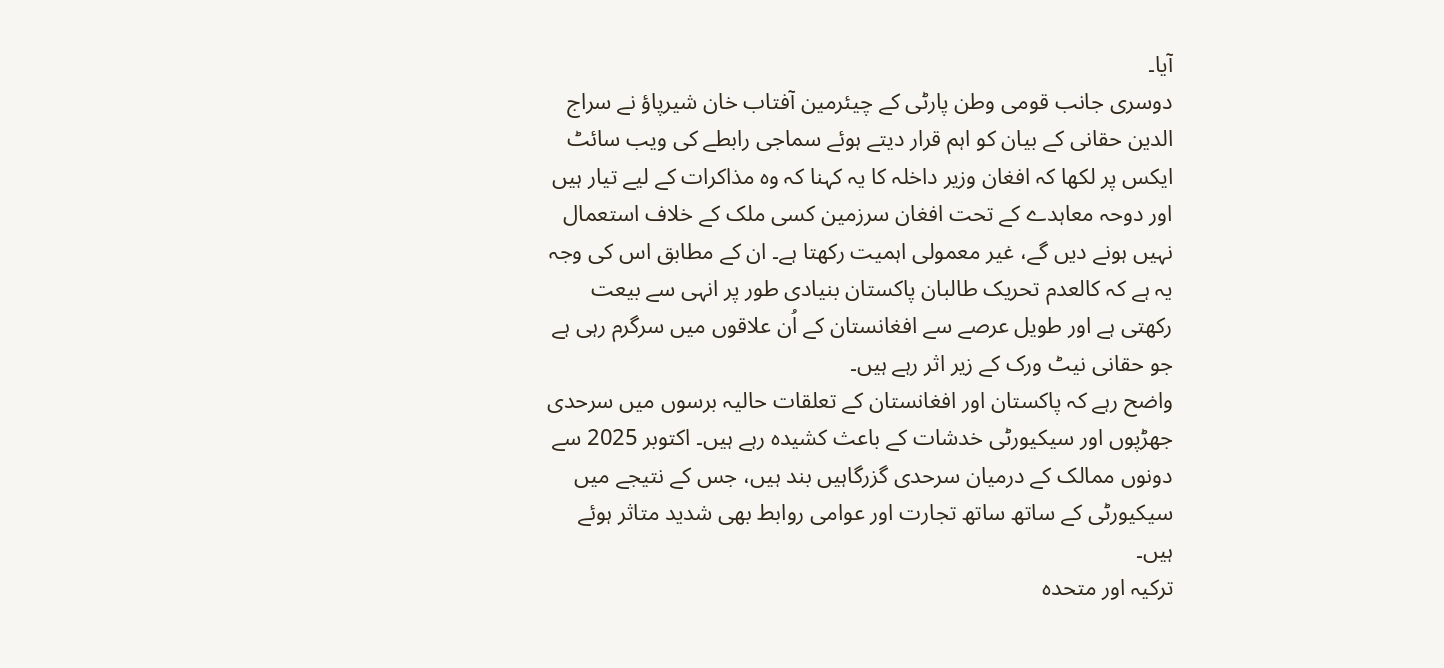آیا۔
دوسری جانب قومی وطن پارٹی کے چیئرمین آفتاب خان شیرپاؤ نے سراج الدین حقانی کے بیان کو اہم قرار دیتے ہوئے سماجی رابطے کی ویب سائٹ ایکس پر لکھا کہ افغان وزیر داخلہ کا یہ کہنا کہ وہ مذاکرات کے لیے تیار ہیں اور دوحہ معاہدے کے تحت افغان سرزمین کسی ملک کے خلاف استعمال نہیں ہونے دیں گے، غیر معمولی اہمیت رکھتا ہے۔ ان کے مطابق اس کی وجہ یہ ہے کہ کالعدم تحریک طالبان پاکستان بنیادی طور پر انہی سے بیعت رکھتی ہے اور طویل عرصے سے افغانستان کے اُن علاقوں میں سرگرم رہی ہے جو حقانی نیٹ ورک کے زیر اثر رہے ہیں۔
واضح رہے کہ پاکستان اور افغانستان کے تعلقات حالیہ برسوں میں سرحدی جھڑپوں اور سیکیورٹی خدشات کے باعث کشیدہ رہے ہیں۔ اکتوبر 2025 سے دونوں ممالک کے درمیان سرحدی گزرگاہیں بند ہیں، جس کے نتیجے میں سیکیورٹی کے ساتھ ساتھ تجارت اور عوامی روابط بھی شدید متاثر ہوئے ہیں۔
ترکیہ اور متحدہ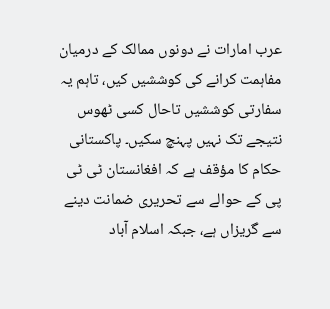عرب امارات نے دونوں ممالک کے درمیان مفاہمت کرانے کی کوششیں کیں، تاہم یہ سفارتی کوششیں تاحال کسی ٹھوس نتیجے تک نہیں پہنچ سکیں۔ پاکستانی حکام کا مؤقف ہے کہ افغانستان ٹی ٹی پی کے حوالے سے تحریری ضمانت دینے سے گریزاں ہے، جبکہ اسلام آباد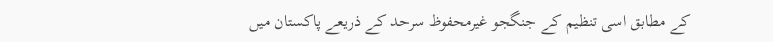کے مطابق اسی تنظیم کے جنگجو غیرمحفوظ سرحد کے ذریعے پاکستان میں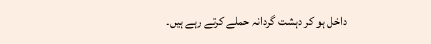داخل ہو کر دہشت گردانہ حملے کرتے رہے ہیں۔